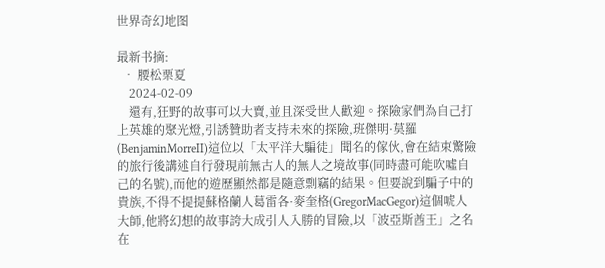世界奇幻地图

最新书摘:
  • 腰松栗夏
    2024-02-09
    還有,狂野的故事可以大賣,並且深受世人歡迎。探險家們為自己打上英雄的聚光燈,引誘贊助者支持未來的探險,班傑明·莫羅(BenjaminMorreII)這位以「太平洋大騙徒」聞名的傢伙,會在結束驚險的旅行後講述自行發現前無古人的無人之境故事(同時盡可能吹噓自己的名號),而他的遊歷顯然都是隨意剽竊的結果。但要說到騙子中的貴族,不得不提提蘇格蘭人葛雷各·麥奎格(GregorMacGegor)這個唬人大師,他將幻想的故事誇大成引人入勝的冒險,以「波亞斯酋王」之名在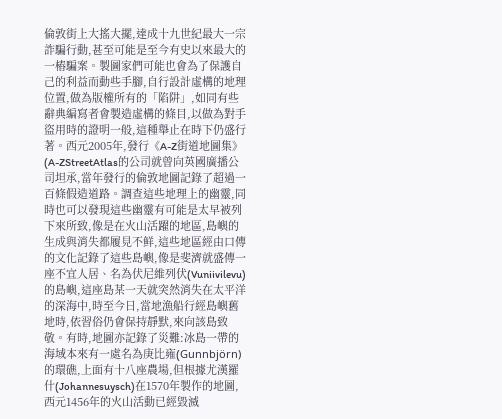倫敦街上大搖大擺,達成十九世紀最大一宗詐騙行動,甚至可能是至今有史以來最大的一樁騙案。製圖家們可能也會為了保護自己的利益而動些手腳,自行設計虛構的地理位置,做為版權所有的「陷阱」,如同有些辭典編寫者會製造虛構的條目,以做為對手盜用時的證明一般,這種舉止在時下仍盛行著。西元2005年,發行《A-Z街道地圖集》(A-ZStreetAtlas的公司就曾向英國廣播公司坦承,當年發行的倫敦地圖記錄了超過一百條假造道路。調查這些地理上的幽靈,同時也可以發現這些幽靈有可能是太早被列下來所致,像是在火山活躍的地區,島嶼的生成與消失都履見不鲜,這些地區經由口傳的文化記錄了這些島嶼,像是斐濟就盛傳一座不宜人居、名為伏尼維列伏(Vuniivilevu)的島嶼,這座島某一天就突然消失在太平洋的深海中,時至今日,當地漁船行經島嶼舊地時,依習俗仍會保持靜默,來向該島致敬。有時,地圖亦記錄了災難:冰島一帶的海域本來有一處名為庚比雍(Gunnbjörn)的環礁,上面有十八座農場,但根據尤漢羅什(Johannesuysch)在1570年製作的地圖,西元1456年的火山活動已經毀滅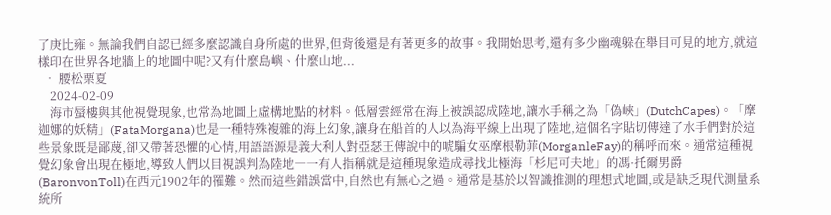了庚比雍。無論我們自認已經多麼認識自身所處的世界,但背後還是有著更多的故事。我開始思考,還有多少幽魂躲在舉目可見的地方,就這樣印在世界各地牆上的地圖中呢?又有什麼島嶼、什麼山地...
  • 腰松栗夏
    2024-02-09
    海市蜃樓與其他視覺現象,也常為地圖上虛構地點的材料。低層雲經常在海上被誤認成陸地,讓水手稱之為「偽峽」(DutchCapes)。「摩迦娜的妖精」(FataMorgana)也是一種特殊複雜的海上幻象,讓身在船首的人以為海平線上出現了陸地,這個名字貼切傳達了水手們對於這些景象既是鄙蔑,卻又帶著恐懼的心情,用語語源是義大利人對亞瑟王傳說中的唬騙女巫摩根勒菲(MorganleFay)的稱呼而來。通常這種視覺幻象會出現在極地,導致人們以目視誤判為陸地―一有人指稱就是這種現象造成尋找北極海「杉尼可夫地」的馮·托爾男爵(BaronvonToll)在西元1902年的罹難。然而這些錯誤當中,自然也有無心之過。通常是基於以智識推測的理想式地圖,或是缺乏現代測量系統所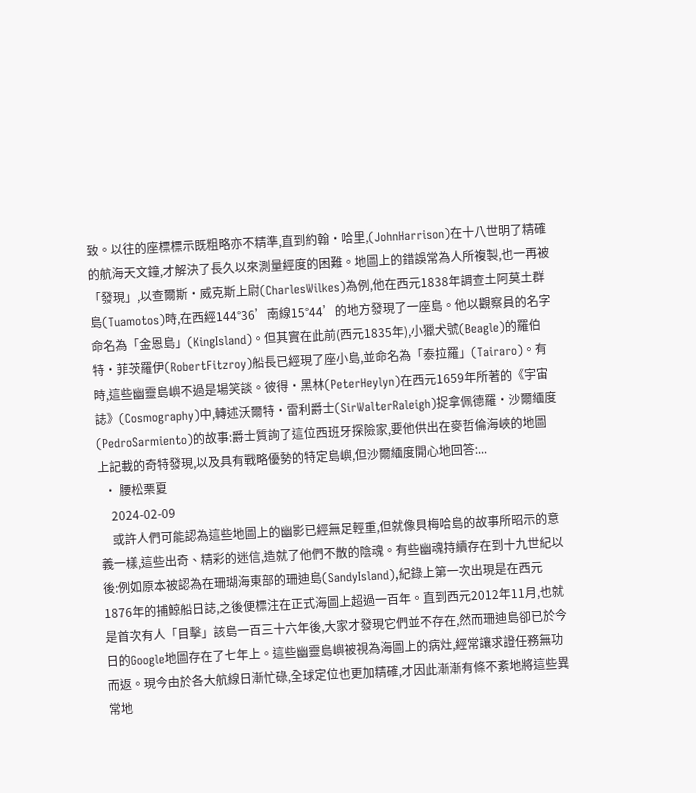致。以往的座標標示既粗略亦不精準,直到約翰·哈里,(JohnHarrison)在十八世明了精確的航海天文鐘,才解決了長久以來測量經度的困難。地圖上的錯誤常為人所複製,也一再被「發現」,以查爾斯·威克斯上尉(CharlesWilkes)為例,他在西元1838年調查土阿莫土群島(Tuamotos)時,在西經144°36’南線15°44’的地方發現了一座島。他以觀察員的名字命名為「金恩島」(KingIsland)。但其實在此前(西元1835年),小獵犬號(Beagle)的羅伯特·菲茨羅伊(RobertFitzroy)船長已經現了座小島,並命名為「泰拉羅」(Tairaro)。有時,這些幽靈島嶼不過是場笑談。彼得·黑林(PeterHeylyn)在西元1659年所著的《宇宙誌》(Cosmography)中,轉述沃爾特·雷利爵士(SirWalterRaleigh)捉拿佩德羅·沙爾緬度(PedroSarmiento)的故事:爵士質詢了這位西班牙探險家,要他供出在麥哲倫海峽的地圖上記載的奇特發現,以及具有戰略優勢的特定島嶼,但沙爾緬度開心地回答:...
  • 腰松栗夏
    2024-02-09
    或許人們可能認為這些地圖上的幽影已經無足輕重,但就像貝梅哈島的故事所昭示的意義一樣,這些出奇、精彩的迷信,造就了他們不散的陰魂。有些幽魂持續存在到十九世紀以後:例如原本被認為在珊瑚海東部的珊迪島(SandyIsland),紀錄上第一次出現是在西元1876年的捕鯨船日誌,之後便標注在正式海圖上超過一百年。直到西元2012年11月,也就是首次有人「目擊」該島一百三十六年後,大家才發現它們並不存在,然而珊迪島卻已於今日的Google地圖存在了七年上。這些幽靈島嶼被視為海圖上的病灶,經常讓求證任務無功而返。現今由於各大航線日漸忙碌,全球定位也更加精確,才因此漸漸有條不紊地將這些異常地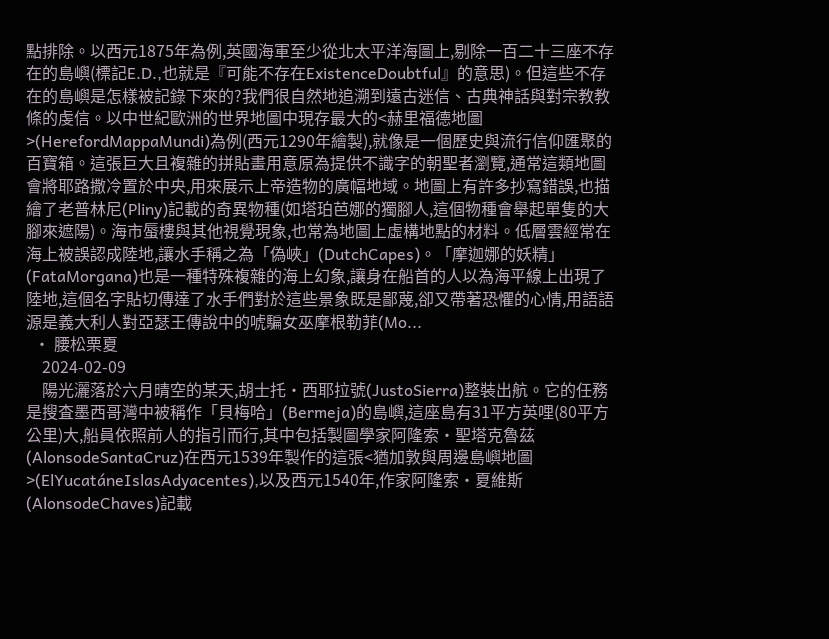點排除。以西元1875年為例,英國海軍至少從北太平洋海圖上,剔除一百二十三座不存在的島嶼(標記E.D.,也就是『可能不存在ExistenceDoubtful』的意思)。但這些不存在的島嶼是怎樣被記錄下來的?我們很自然地追溯到遠古迷信、古典神話與對宗教教條的虔信。以中世紀歐洲的世界地圖中現存最大的<赫里福德地圖>(HerefordMappaMundi)為例(西元1290年繪製),就像是一個歷史與流行信仰匯聚的百寶箱。這張巨大且複雜的拼貼畫用意原為提供不識字的朝聖者瀏覽,通常這類地圖會將耶路撒冷置於中央,用來展示上帝造物的廣幅地域。地圖上有許多抄寫錯誤,也描繪了老普林尼(Pliny)記載的奇異物種(如塔珀芭娜的獨腳人,這個物種會舉起單隻的大腳來遮陽)。海市蜃樓與其他視覺現象,也常為地圖上虛構地點的材料。低層雲經常在海上被誤認成陸地,讓水手稱之為「偽峽」(DutchCapes)。「摩迦娜的妖精」(FataMorgana)也是一種特殊複雜的海上幻象,讓身在船首的人以為海平線上出現了陸地,這個名字貼切傳達了水手們對於這些景象既是鄙蔑,卻又帶著恐懼的心情,用語語源是義大利人對亞瑟王傳說中的唬騙女巫摩根勒菲(Mo...
  • 腰松栗夏
    2024-02-09
    陽光灑落於六月晴空的某天,胡士托·西耶拉號(JustoSierra)整裝出航。它的任務是搜査墨西哥灣中被稱作「貝梅哈」(Bermeja)的島嶼,這座島有31平方英哩(80平方公里)大,船員依照前人的指引而行,其中包括製圖學家阿隆索·聖塔克魯茲(AlonsodeSantaCruz)在西元1539年製作的這張<猶加敦與周邊島嶼地圖>(ElYucatáneIslasAdyacentes),以及西元1540年,作家阿隆索·夏維斯(AlonsodeChaves)記載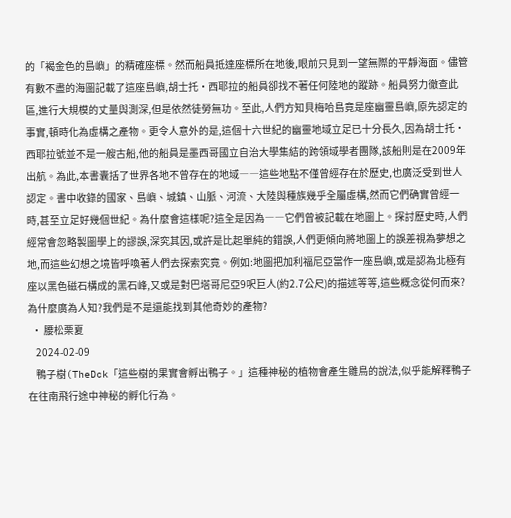的「褐金色的島嶼」的精確座標。然而船員抵達座標所在地後,眼前只見到一望無際的平靜海面。儘管有數不盡的海圖記載了這座島嶼,胡士托·西耶拉的船員卻找不著任何陸地的蹤跡。船員努力徹查此區,進行大規模的丈量與測深,但是依然徒勞無功。至此,人們方知貝梅哈島竟是座幽靈島嶼,原先認定的事實,頓時化為虛構之產物。更令人意外的是,這個十六世紀的幽靈地域立足已十分長久,因為胡士托·西耶拉號並不是一艘古船,他的船員是墨西哥國立自治大學集結的跨領域學者團隊,該船則是在2009年出航。為此,本書囊括了世界各地不曾存在的地域――這些地點不僅曾經存在於歷史,也廣泛受到世人認定。書中收錄的國家、島嶼、城鎮、山脈、河流、大陸與種族幾乎全屬虛構,然而它們确實曾經一時,甚至立足好幾個世紀。為什麼會這樣呢?這全是因為――它們曾被記載在地圖上。探討歷史時,人們經常會忽略製圖學上的謬誤,深究其因,或許是比起單純的錯誤,人們更傾向將地圖上的誤差視為夢想之地,而這些幻想之境皆呼喚著人們去探索究竟。例如:地圖把加利福尼亞當作一座島嶼,或是認為北極有座以黑色磁石構成的黑石峰,又或是對巴塔哥尼亞9呎巨人(約2.7公尺)的描述等等,這些概念從何而來?為什麼廣為人知?我們是不是還能找到其他奇妙的產物?
  • 腰松栗夏
    2024-02-09
    鴨子樹(TheDck「這些樹的果實會孵出鴨子。」這種神秘的植物會產生雛鳥的說法,似乎能解釋鴨子在往南飛行途中神秘的孵化行為。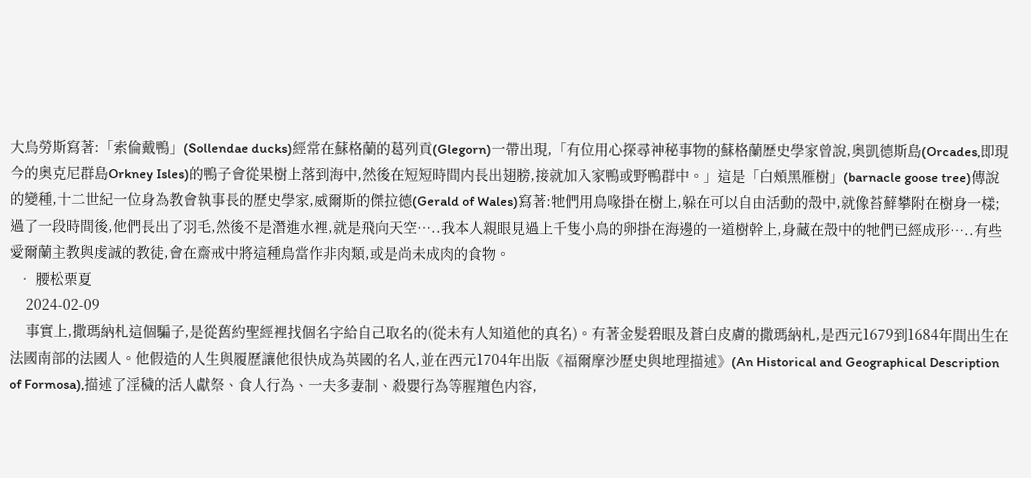大烏勞斯寫著:「索倫戴鴨」(Sollendae ducks)經常在蘇格蘭的葛列貢(Glegorn)一帶出現,「有位用心探尋神秘事物的蘇格蘭歴史學家曾說,奥凱德斯島(Orcades,即現今的奥克尼群島Orkney Isles)的鴨子會從果樹上落到海中,然後在短短時間内長出翅膀,接就加入家鴨或野鴨群中。」這是「白頰黑雁樹」(barnacle goose tree)傳說的變種,十二世紀一位身為教會執事長的歷史學家,威爾斯的傑拉德(Gerald of Wales)寫著:牠們用鳥喙掛在樹上,躲在可以自由活動的殼中,就像苔蘚攀附在樹身一樣;過了一段時間後,他們長出了羽毛,然後不是潛進水裡,就是飛向天空…..我本人親眼見過上千隻小鳥的卵掛在海邊的一道樹幹上,身藏在殼中的牠們已經成形…..有些愛爾蘭主教與虔誠的教徒,會在齋戒中將這種鳥當作非肉類,或是尚未成肉的食物。
  • 腰松栗夏
    2024-02-09
    事實上,撒瑪納札這個騙子,是從舊約聖經裡找個名字給自己取名的(從未有人知道他的真名)。有著金髮碧眼及蒼白皮膚的撒瑪納札,是西元1679到1684年間出生在法國南部的法國人。他假造的人生與履歷讓他很快成為英國的名人,並在西元1704年出版《福爾摩沙歷史與地理描述》(An Historical and Geographical Description of Formosa),描述了淫穢的活人獻祭、食人行為、一夫多妻制、殺嬰行為等腥羶色内容,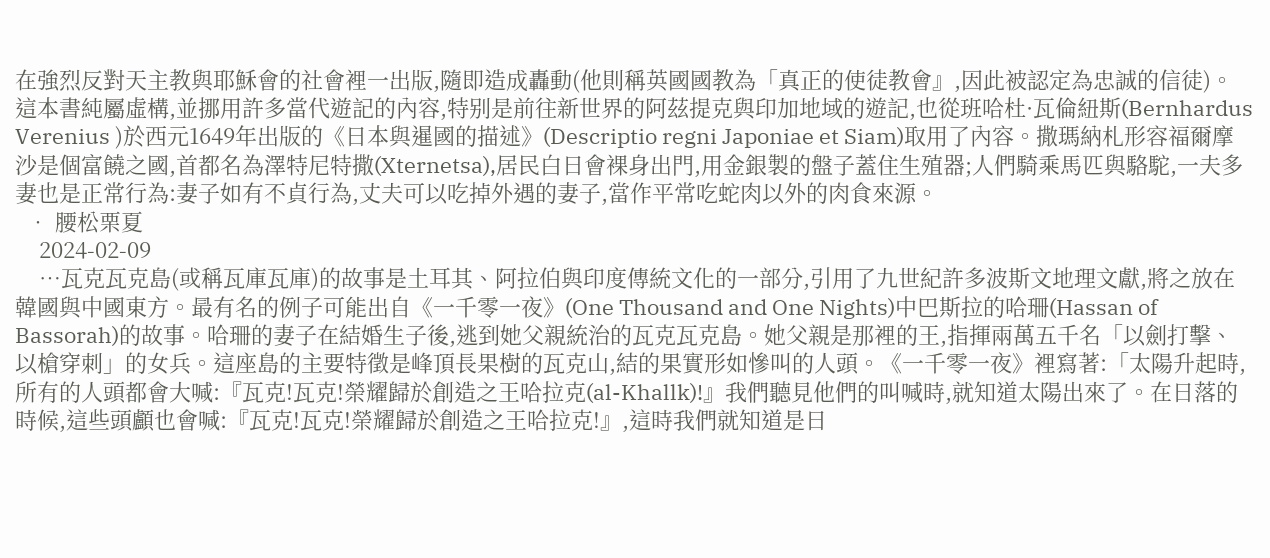在強烈反對天主教與耶穌會的社會裡一出版,隨即造成轟動(他則稱英國國教為「真正的使徒教會』,因此被認定為忠誠的信徒)。這本書純屬虛構,並挪用許多當代遊記的內容,特别是前往新世界的阿茲提克與印加地域的遊記,也從班哈杜·瓦倫紐斯(Bernhardus Verenius )於西元1649年出版的《日本與暹國的描述》(Descriptio regni Japoniae et Siam)取用了內容。撒瑪納札形容福爾摩沙是個富饒之國,首都名為澤特尼特撒(Xternetsa),居民白日會裸身出門,用金銀製的盤子蓋住生殖器;人們騎乘馬匹與駱駝,一夫多妻也是正常行為:妻子如有不貞行為,丈夫可以吃掉外遇的妻子,當作平常吃蛇肉以外的肉食來源。
  • 腰松栗夏
    2024-02-09
    …瓦克瓦克島(或稱瓦庫瓦庫)的故事是土耳其、阿拉伯與印度傳統文化的一部分,引用了九世紀許多波斯文地理文獻,將之放在韓國與中國東方。最有名的例子可能出自《一千零一夜》(One Thousand and One Nights)中巴斯拉的哈珊(Hassan of Bassorah)的故事。哈珊的妻子在結婚生子後,逃到她父親統治的瓦克瓦克島。她父親是那裡的王,指揮兩萬五千名「以劍打擊、以槍穿刺」的女兵。這座島的主要特徵是峰頂長果樹的瓦克山,結的果實形如慘叫的人頭。《一千零一夜》裡寫著:「太陽升起時,所有的人頭都會大喊:『瓦克!瓦克!榮耀歸於創造之王哈拉克(al-Khallk)!』我們聽見他們的叫喊時,就知道太陽出來了。在日落的時候,這些頭顱也會喊:『瓦克!瓦克!榮耀歸於創造之王哈拉克!』,這時我們就知道是日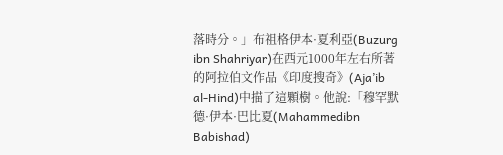落時分。」布祖格伊本·夏利亞(Buzurg ibn Shahriyar)在西元1000年左右所著的阿拉伯文作品《印度搜奇》(Aja’ib al-Hind)中描了這顆樹。他說:「穆罕默德·伊本·巴比夏(Mahammedibn Babishad)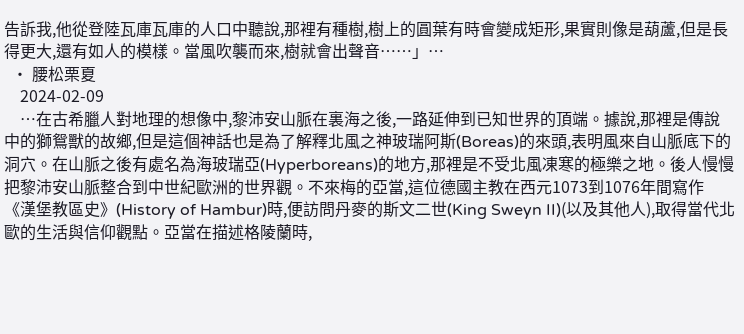告訴我,他從登陸瓦庫瓦庫的人口中聽說,那裡有種樹,樹上的圓葉有時會變成矩形,果實則像是葫蘆,但是長得更大,還有如人的模樣。當風吹襲而來,樹就會出聲音⋯⋯」…
  • 腰松栗夏
    2024-02-09
    …在古希臘人對地理的想像中,黎沛安山脈在裏海之後,一路延伸到已知世界的頂端。據說,那裡是傳說中的獅鴛獸的故鄉,但是這個神話也是為了解釋北風之神玻瑞阿斯(Boreas)的來頭,表明風來自山脈底下的洞穴。在山脈之後有處名為海玻瑞亞(Hyperboreans)的地方,那裡是不受北風凍寒的極樂之地。後人慢慢把黎沛安山脈整合到中世紀歐洲的世界觀。不來梅的亞當,這位德國主教在西元1073到1076年間寫作《漢堡教區史》(History of Hambur)時,便訪問丹麥的斯文二世(King Sweyn II)(以及其他人),取得當代北歐的生活與信仰觀點。亞當在描述格陵蘭時,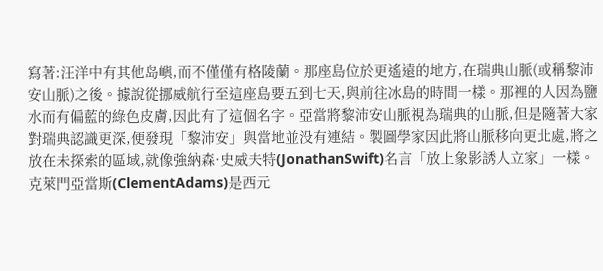寫著:汪洋中有其他岛嶼,而不僅僅有格陵蘭。那座島位於更遙遠的地方,在瑞典山脈(或稱黎沛安山脈)之後。據說從挪威航行至這座島要五到七天,與前往冰島的時間一樣。那裡的人因為鹽水而有偏藍的綠色皮膚,因此有了這個名字。亞當將黎沛安山脈視為瑞典的山脈,但是隨著大家對瑞典認識更深,便發現「黎沛安」與當地並没有連結。製圖學家因此將山脈移向更北處,將之放在未探索的區域,就像強納森·史威夫特(JonathanSwift)名言「放上象影誘人立家」一樣。克萊門亞當斯(ClementAdams)是西元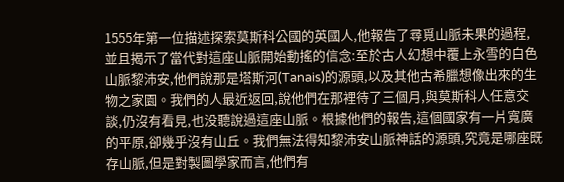1555年第一位描述探索莫斯科公國的英國人,他報告了尋覓山脈未果的過程,並且揭示了當代對這座山脈開始動搖的信念:至於古人幻想中覆上永雪的白色山脈黎沛安,他們說那是塔斯河(Tanais)的源頭,以及其他古希臘想像出來的生物之家園。我們的人最近返回,說他們在那裡待了三個月,與莫斯科人任意交談,仍沒有看見,也没聽說過這座山脈。根據他們的報告,這個國家有一片寬廣的平原,卻幾乎沒有山丘。我們無法得知黎沛安山脈神話的源頭,究竟是哪座既存山脈,但是對製圖學家而言,他們有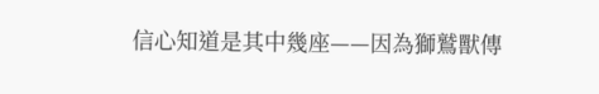信心知道是其中幾座——因為獅鷲獸傳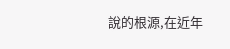說的根源,在近年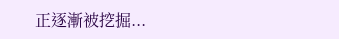正逐漸被挖掘...